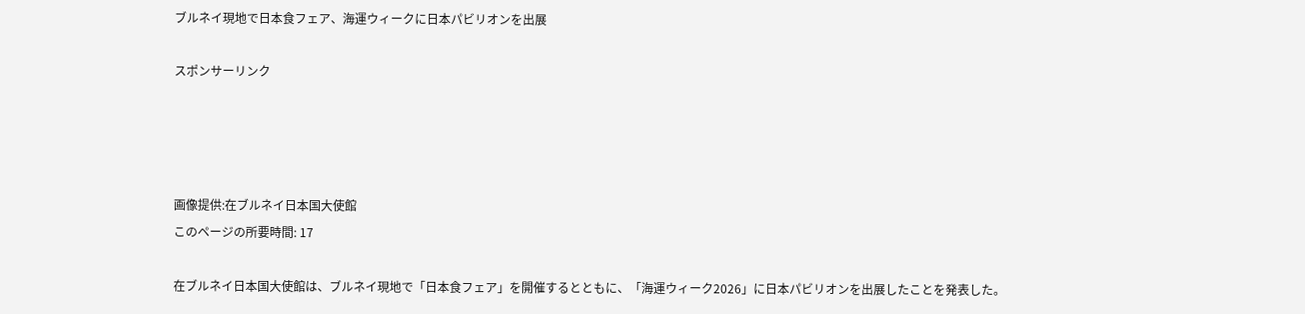ブルネイ現地で日本食フェア、海運ウィークに日本パビリオンを出展

スポンサーリンク




画像提供:在ブルネイ日本国大使館
このページの所要時間: 17

在ブルネイ日本国大使館は、ブルネイ現地で「日本食フェア」を開催するとともに、「海運ウィーク2026」に日本パビリオンを出展したことを発表した。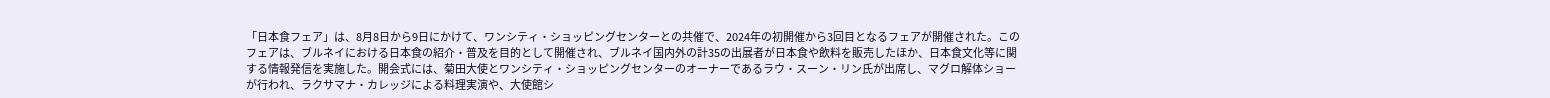「日本食フェア」は、8月8日から9日にかけて、ワンシティ・ショッピングセンターとの共催で、2024年の初開催から3回目となるフェアが開催された。このフェアは、ブルネイにおける日本食の紹介・普及を目的として開催され、ブルネイ国内外の計35の出展者が日本食や飲料を販売したほか、日本食文化等に関する情報発信を実施した。開会式には、菊田大使とワンシティ・ショッピングセンターのオーナーであるラウ・スーン・リン氏が出席し、マグロ解体ショーが行われ、ラクサマナ・カレッジによる料理実演や、大使館シ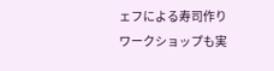ェフによる寿司作りワークショップも実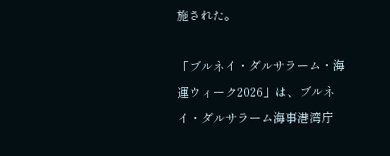施された。

「ブルネイ・ダルサラーム・海運ウィーク2026」は、ブルネイ・ダルサラーム海事港湾庁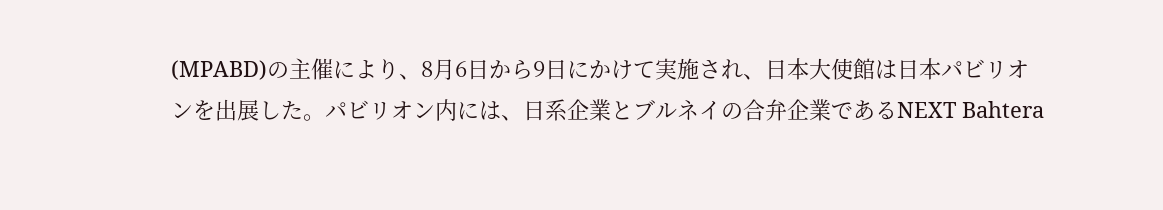(MPABD)の主催により、8月6日から9日にかけて実施され、日本大使館は日本パビリオンを出展した。パビリオン内には、日系企業とブルネイの合弁企業であるNEXT Bahtera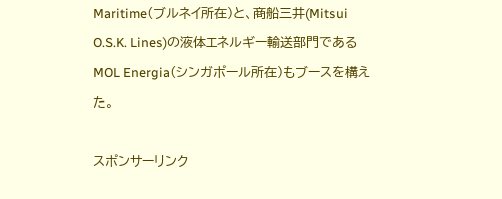Maritime(ブルネイ所在)と、商船三井(Mitsui O.S.K. Lines)の液体エネルギー輸送部門であるMOL Energia(シンガポール所在)もブースを構えた。

スポンサーリンク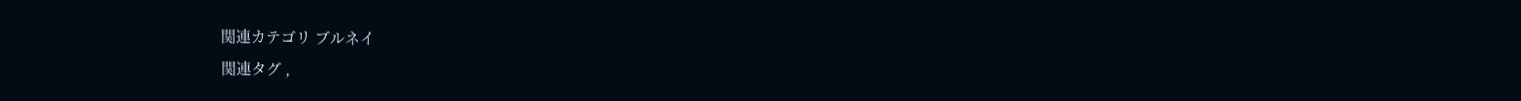関連カテゴリ ブルネイ
関連タグ ,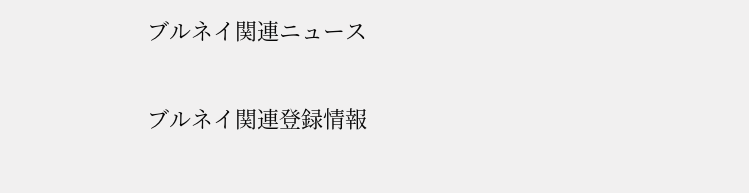ブルネイ関連ニュース

ブルネイ関連登録情報